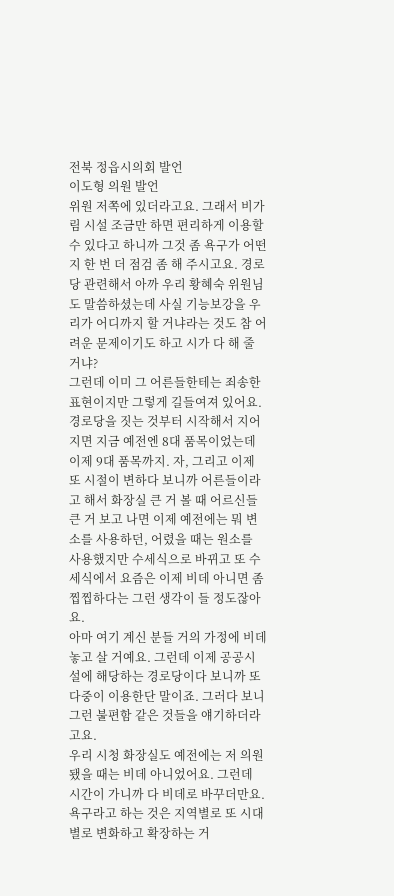전북 정읍시의회 발언
이도형 의원 발언
위원 저쪽에 있더라고요. 그래서 비가림 시설 조금만 하면 편리하게 이용할 수 있다고 하니까 그것 좀 욕구가 어떤지 한 번 더 점검 좀 해 주시고요. 경로당 관련해서 아까 우리 황혜숙 위원님도 말씀하셨는데 사실 기능보강을 우리가 어디까지 할 거냐라는 것도 참 어려운 문제이기도 하고 시가 다 해 줄 거냐?
그런데 이미 그 어른들한테는 죄송한 표현이지만 그렇게 길들여져 있어요. 경로당을 짓는 것부터 시작해서 지어지면 지금 예전엔 8대 품목이었는데 이제 9대 품목까지. 자, 그리고 이제 또 시절이 변하다 보니까 어른들이라고 해서 화장실 큰 거 볼 때 어르신들 큰 거 보고 나면 이제 예전에는 뭐 변소를 사용하던, 어렸을 때는 원소를 사용했지만 수세식으로 바뀌고 또 수세식에서 요즘은 이제 비데 아니면 좀 찝찝하다는 그런 생각이 들 정도잖아요.
아마 여기 계신 분들 거의 가정에 비데 놓고 살 거예요. 그런데 이제 공공시설에 해당하는 경로당이다 보니까 또 다중이 이용한단 말이죠. 그러다 보니 그런 불편함 같은 것들을 얘기하더라고요.
우리 시청 화장실도 예전에는 저 의원 됐을 때는 비데 아니었어요. 그런데 시간이 가니까 다 비데로 바꾸더만요. 욕구라고 하는 것은 지역별로 또 시대별로 변화하고 확장하는 거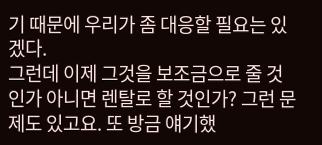기 때문에 우리가 좀 대응할 필요는 있겠다.
그런데 이제 그것을 보조금으로 줄 것인가 아니면 렌탈로 할 것인가? 그런 문제도 있고요. 또 방금 얘기했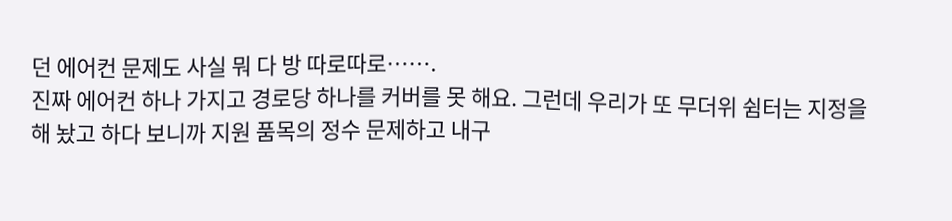던 에어컨 문제도 사실 뭐 다 방 따로따로…….
진짜 에어컨 하나 가지고 경로당 하나를 커버를 못 해요. 그런데 우리가 또 무더위 쉼터는 지정을 해 놨고 하다 보니까 지원 품목의 정수 문제하고 내구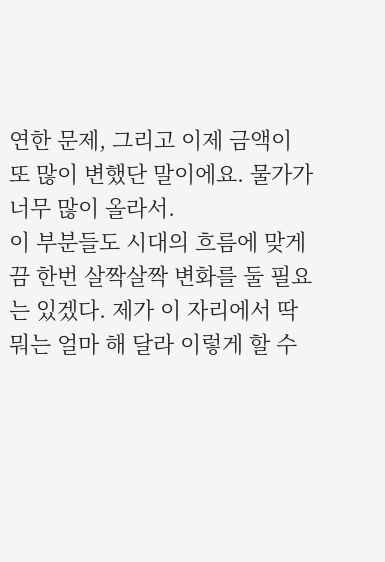연한 문제, 그리고 이제 금액이 또 많이 변했단 말이에요. 물가가 너무 많이 올라서.
이 부분들도 시대의 흐름에 맞게끔 한번 살짝살짝 변화를 둘 필요는 있겠다. 제가 이 자리에서 딱 뭐는 얼마 해 달라 이렇게 할 수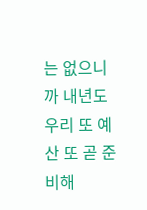는 없으니까 내년도 우리 또 예산 또 곧 준비해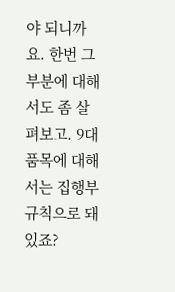야 되니까요. 한번 그 부분에 대해서도 좀 살펴보고. 9대 품목에 대해서는 집행부 규칙으로 돼 있죠?